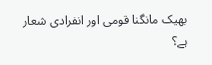بھیک مانگنا قومی اور انفرادی شعار ہے؟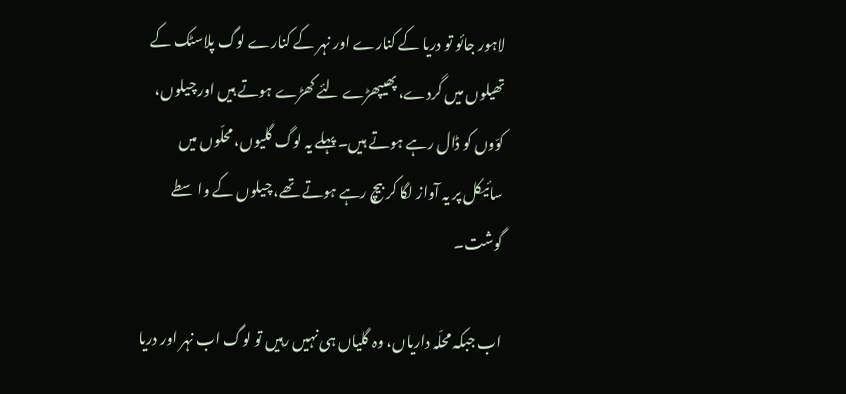لاہور جائو تو دریا کے کنارے اور نہر کے کنارے لوگ پلاسٹک کے تھیلوں میں گردے، پھیپھڑے لئے کھڑے ہوتے ہیں اور چیلوں، کوّوں کو ڈال رہے ہوتے ہیں۔ پہلے یہ لوگ گلیوں، محلّوں میں سائیکل پر یہ آواز لگا کر بیچ رہے ہوتے تھے، چیلوں کے واسطے گوشت۔

اب جبکہ محلّہ داریاں، وہ گلیاں ہی نہیں رہیں تو لوگ اب نہر اور دریا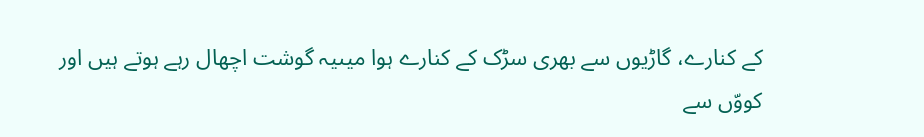کے کنارے، گاڑیوں سے بھری سڑک کے کنارے ہوا میںیہ گوشت اچھال رہے ہوتے ہیں اور کووّں سے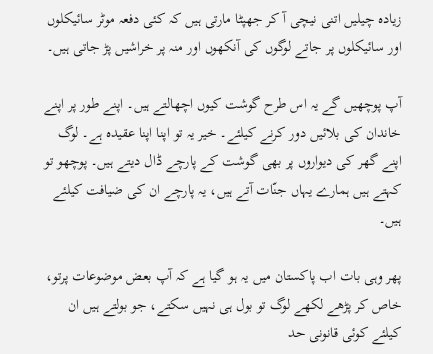زیادہ چیلیں اتنی نیچی آ کر جھپٹا مارتی ہیں کہ کئی دفعہ موٹر سائیکلوں اور سائیکلوں پر جاتے لوگوں کی آنکھوں اور منہ پر خراشیں پڑ جاتی ہیں۔

آپ پوچھیں گے یہ اس طرح گوشت کیوں اچھالتے ہیں۔ اپنے طور پر اپنے خاندان کی بلائیں دور کرنے کیلئے۔ خیر یہ تو اپنا اپنا عقیدہ ہے۔ لوگ اپنے گھر کی دیواروں پر بھی گوشت کے پارچے ڈال دیتے ہیں۔ پوچھو تو کہتے ہیں ہمارے یہاں جنّات آتے ہیں، یہ پارچے ان کی ضیافت کیلئے ہیں۔

پھر وہی بات اب پاکستان میں یہ ہو گیا ہے کہ آپ بعض موضوعات پرتو، خاص کر پڑھے لکھے لوگ تو بول ہی نہیں سکتے، جو بولتے ہیں ان کیلئے کوئی قانونی حد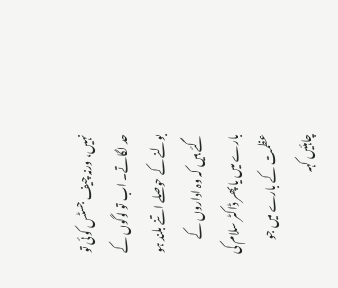نہیں، ورنہ چیف جسٹس کوئی تو حد لگاتے۔ اب تو لوگوں کے بولنے کے حوصلے اتنے بلند ہو گئے ہیں کہ وہ اداروں کے بارے میں یا پھر ڈاکٹر سلام کی عظمت کے بارے میں جو چاہئیں کہہ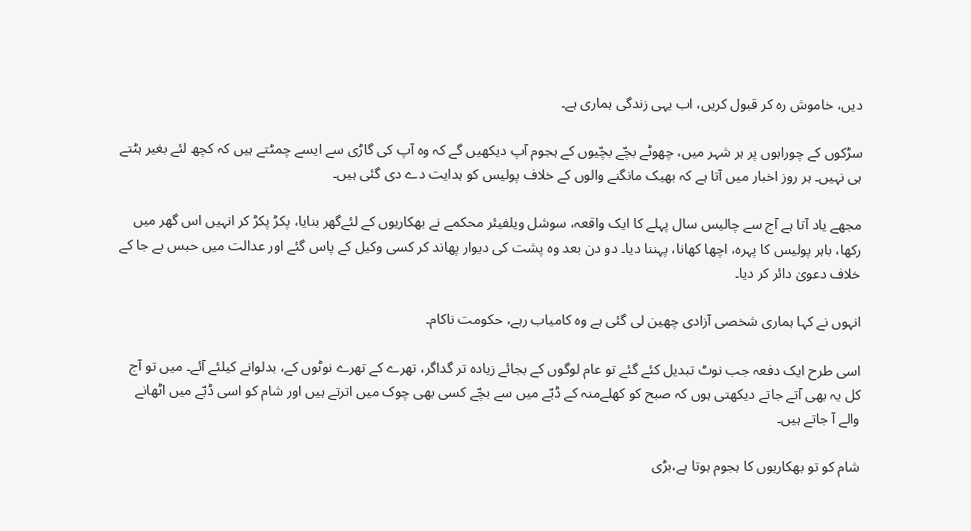دیں، خاموش رہ کر قبول کریں، اب یہی زندگی ہماری ہے۔

سڑکوں کے چوراہوں پر ہر شہر میں، چھوٹے بچّے بچّیوں کے ہجوم آپ دیکھیں گے کہ وہ آپ کی گاڑی سے ایسے چمٹتے ہیں کہ کچھ لئے بغیر ہٹتے ہی نہیں۔ ہر روز اخبار میں آتا ہے کہ بھیک مانگنے والوں کے خلاف پولیس کو ہدایت دے دی گئی ہیں۔

مجھے یاد آتا ہے آج سے چالیس سال پہلے کا ایک واقعہ، سوشل ویلفیئر محکمے نے بھکاریوں کے لئےگھر بنایا، پکڑ پکڑ کر انہیں اس گھر میں رکھا، باہر پولیس کا پہرہ، اچھا کھانا، پہننا دیا۔ دو دن بعد وہ پشت کی دیوار پھاند کر کسی وکیل کے پاس گئے اور عدالت میں حبس بے جا کے خلاف دعویٰ دائر کر دیا۔

انہوں نے کہا ہماری شخصی آزادی چھین لی گئی ہے وہ کامیاب رہے، حکومت ناکام۔

اسی طرح ایک دفعہ جب نوٹ تبدیل کئے گئے تو عام لوگوں کے بجائے زیادہ تر گداگر، تھرے کے تھرے نوٹوں کے، بدلوانے کیلئے آئے۔ میں تو آج کل یہ بھی آتے جاتے دیکھتی ہوں کہ صبح کو کھلےمنہ کے ڈبّے میں سے بچّے کسی بھی چوک میں اترتے ہیں اور شام کو اسی ڈبّے میں اٹھانے والے آ جاتے ہیں۔

شام کو تو بھکاریوں کا ہجوم ہوتا ہے،بڑی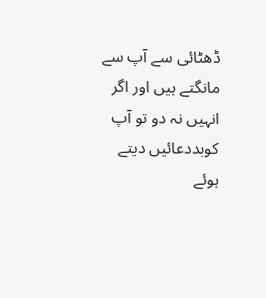ڈھٹائی سے آپ سے مانگتے ہیں اور اگر انہیں نہ دو تو آپ کوبددعائیں دیتے ہوئے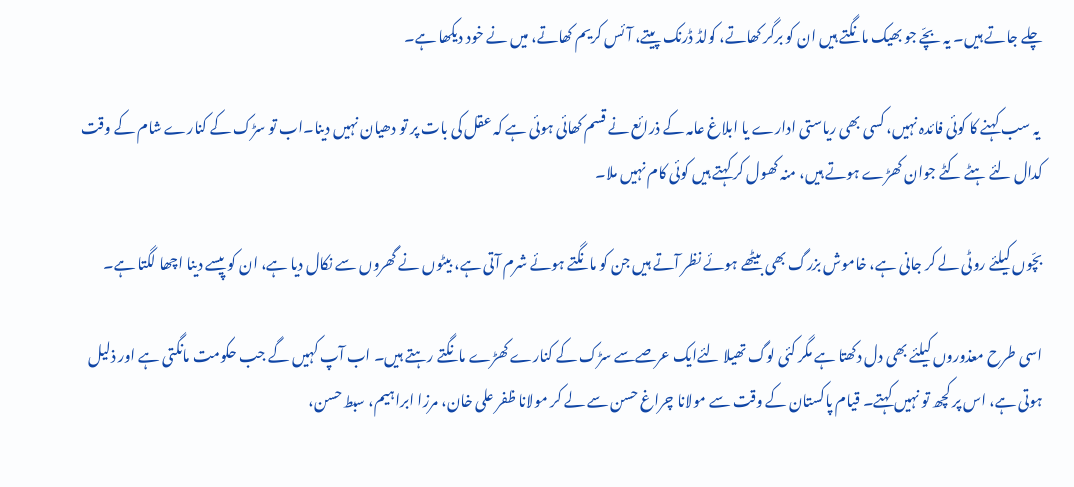چلے جاتے ہیں۔ یہ بچّے جو بھیک مانگتے ہیں ان کو برگر کھاتے، کولڈ ڈرنک پیتے، آئس کریم کھاتے، میں نے خود دیکھا ہے۔

 یہ سب کہنے کا کوئی فائدہ نہیں، کسی بھی ریاستی ادارے یا ابلاغ عامہ کے ذرائع نے قسم کھائی ہوئی ہے کہ عقل کی بات پر تو دھیان نہیں دینا۔اب تو سڑک کے کنارے شام کے وقت کدال لئے ہٹے کٹے جوان کھڑے ہوتے ہیں، منہ کھول کر کہتے ہیں کوئی کام نہیں ملا۔

بچّوں کیلئے روٹی لے کر جانی ہے، خاموش بزرگ بھی بیٹھے ہوئے نظر آتے ہیں جن کو مانگتے ہوئے شرم آتی ہے، بیٹوں نے گھروں سے نکال دیا ہے، ان کو پیسے دینا اچھا لگتا ہے۔

اسی طرح معذوروں کیلئے بھی دل دکھتا ہے مگر کئی لوگ تھیلا لئےایک عرصےسے سڑک کے کنارے کھڑے مانگتے رہتے ہیں۔ اب آپ کہیں گے جب حکومت مانگتی ہے اور ذلیل ہوتی ہے، اس پر کچھ تو نہیں کہتے۔ قیام پاکستان کے وقت سے مولانا چراغ حسن سے لے کر مولانا ظفر علی خان، مرزا ابراہیم، سبط حسن،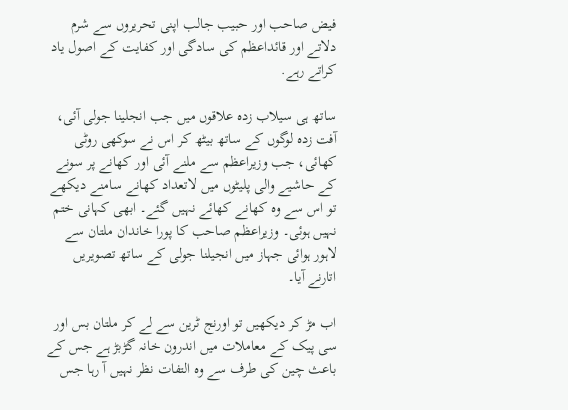فیض صاحب اور حبیب جالب اپنی تحریروں سے شرم دلاتے اور قائداعظم کی سادگی اور کفایت کے اصول یاد کراتے رہے.

ساتھ ہی سیلاب زدہ علاقوں میں جب انجلینا جولی آئی، آفت زدہ لوگوں کے ساتھ بیٹھ کر اس نے سوکھی روٹی کھائی، جب وزیراعظم سے ملنے آئی اور کھانے پر سونے کے حاشیے والی پلیٹوں میں لاتعداد کھانے سامنے دیکھے تو اس سے وہ کھانے کھائے نہیں گئے۔ ابھی کہانی ختم نہیں ہوئی۔ وزیراعظم صاحب کا پورا خاندان ملتان سے لاہور ہوائی جہاز میں انجیلنا جولی کے ساتھ تصویریں اتارنے آیا۔

اب مڑ کر دیکھیں تو اورنج ٹرین سے لے کر ملتان بس اور سی پیک کے معاملات میں اندرون خانہ گڑبڑ ہے جس کے باعث چین کی طرف سے وہ التفات نظر نہیں آ رہا جس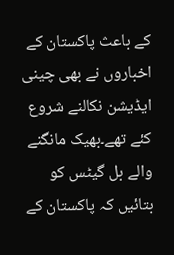کے باعث پاکستان کے اخباروں نے بھی چینی ایڈیشن نکالنے شروع کئے تھے۔بھیک مانگنے والے بل گیٹس کو بتائیں کہ پاکستان کے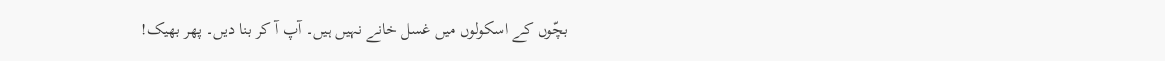بچّوں کے اسکولوں میں غسل خانے نہیں ہیں۔ آپ آ کر بنا دیں۔ پھر بھیک!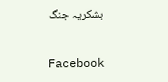بشکریہ جنگ


Facebook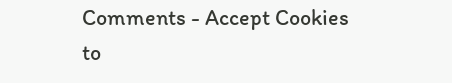Comments - Accept Cookies to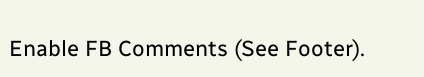Enable FB Comments (See Footer).